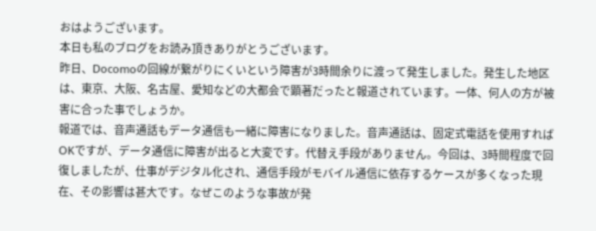おはようございます。
本日も私のブログをお読み頂きありがとうございます。
昨日、Docomoの回線が繋がりにくいという障害が3時間余りに渡って発生しました。発生した地区は、東京、大阪、名古屋、愛知などの大都会で顕著だったと報道されています。一体、何人の方が被害に合った事でしょうか。
報道では、音声通話もデータ通信も一緒に障害になりました。音声通話は、固定式電話を使用すればOKですが、データ通信に障害が出ると大変です。代替え手段がありません。今回は、3時間程度で回復しましたが、仕事がデジタル化され、通信手段がモバイル通信に依存するケースが多くなった現在、その影響は甚大です。なぜこのような事故が発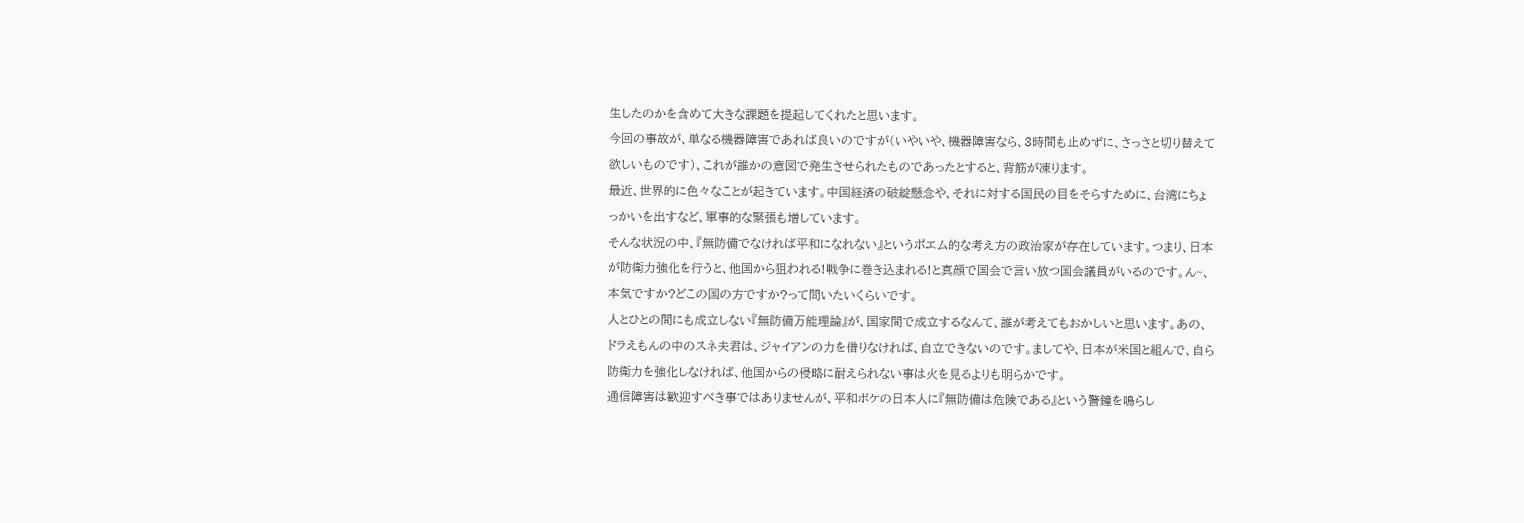生したのかを含めて大きな課題を提起してくれたと思います。
今回の事故が、単なる機器障害であれば良いのですが(いやいや、機器障害なら、3時間も止めずに、さっさと切り替えて欲しいものです)、これが誰かの意図で発生させられたものであったとすると、背筋が凍ります。
最近、世界的に色々なことが起きています。中国経済の破綻懸念や、それに対する国民の目をそらすために、台湾にちょっかいを出すなど、軍事的な緊張も増しています。
そんな状況の中、『無防備でなければ平和になれない』というポエム的な考え方の政治家が存在しています。つまり、日本が防衛力強化を行うと、他国から狙われる!戦争に巻き込まれる!と真顔で国会で言い放つ国会議員がいるのです。ん~、本気ですか?どこの国の方ですか?って問いたいくらいです。
人とひとの間にも成立しない『無防備万能理論』が、国家間で成立するなんて、誰が考えてもおかしいと思います。あの、ドラえもんの中のスネ夫君は、ジャイアンの力を借りなければ、自立できないのです。ましてや、日本が米国と組んで、自ら防衛力を強化しなければ、他国からの侵略に耐えられない事は火を見るよりも明らかです。
通信障害は歓迎すべき事ではありませんが、平和ボケの日本人に『無防備は危険である』という警鐘を鳴らし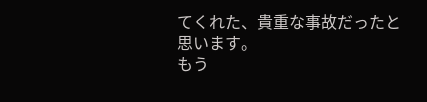てくれた、貴重な事故だったと思います。
もう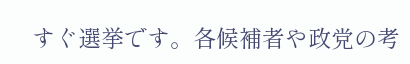すぐ選挙です。各候補者や政党の考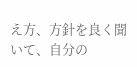え方、方針を良く聞いて、自分の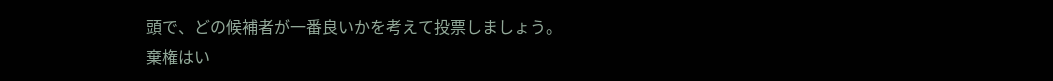頭で、どの候補者が一番良いかを考えて投票しましょう。
棄権はい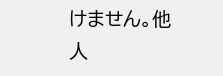けません。他人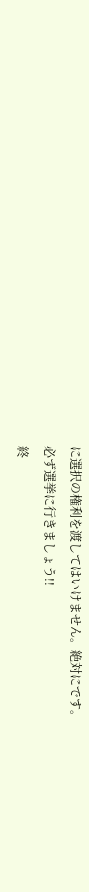に選択の権利を渡してはいけません。絶対にです。
必ず選挙に行きましょう!!
終